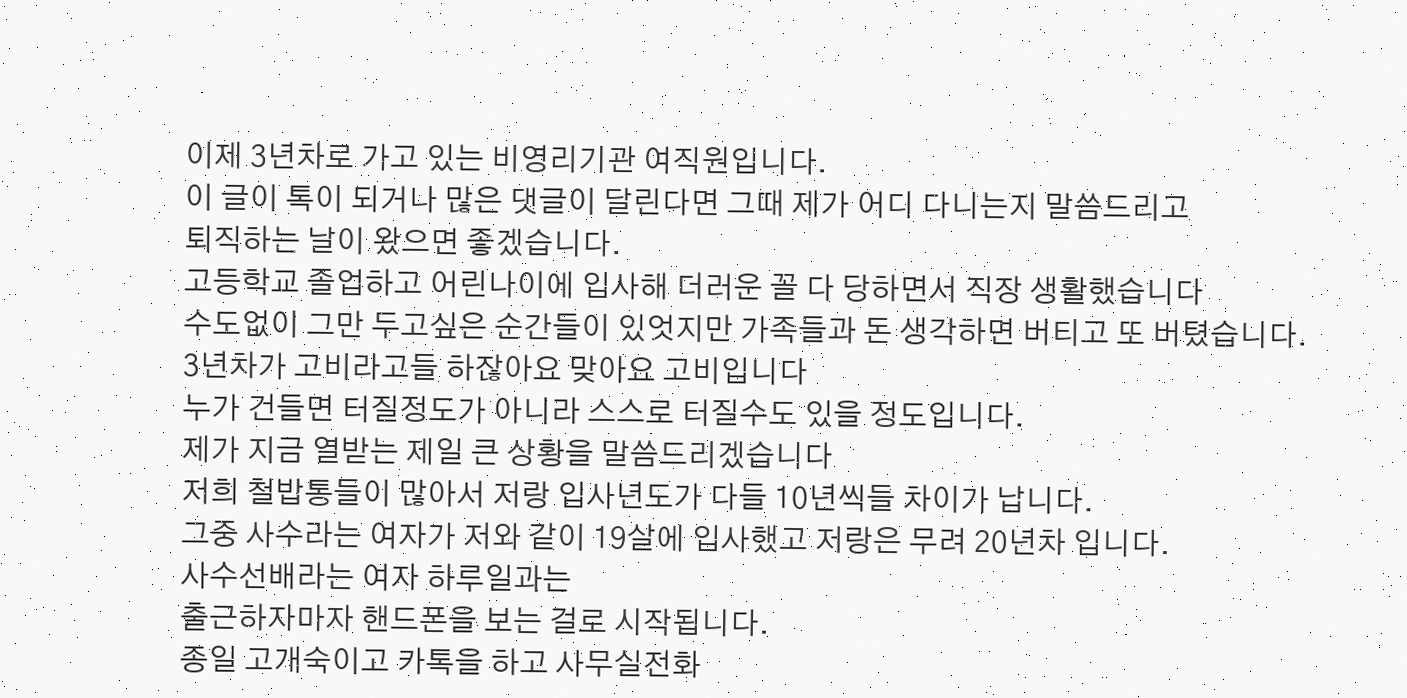이제 3년차로 가고 있는 비영리기관 여직원입니다.
이 글이 톡이 되거나 많은 댓글이 달린다면 그때 제가 어디 다니는지 말씀드리고
퇴직하는 날이 왔으면 좋겠습니다.
고등학교 졸업하고 어린나이에 입사해 더러운 꼴 다 당하면서 직장 생활했습니다
수도없이 그만 두고싶은 순간들이 있엇지만 가족들과 돈 생각하면 버티고 또 버텼습니다.
3년차가 고비라고들 하잖아요 맞아요 고비입니다
누가 건들면 터질정도가 아니라 스스로 터질수도 있을 정도입니다.
제가 지금 열받는 제일 큰 상황을 말씀드리겠습니다
저희 철밥통들이 많아서 저랑 입사년도가 다들 10년씩들 차이가 납니다.
그중 사수라는 여자가 저와 같이 19살에 입사했고 저랑은 무려 20년차 입니다.
사수선배라는 여자 하루일과는
출근하자마자 핸드폰을 보는 걸로 시작됩니다.
종일 고개숙이고 카톡을 하고 사무실전화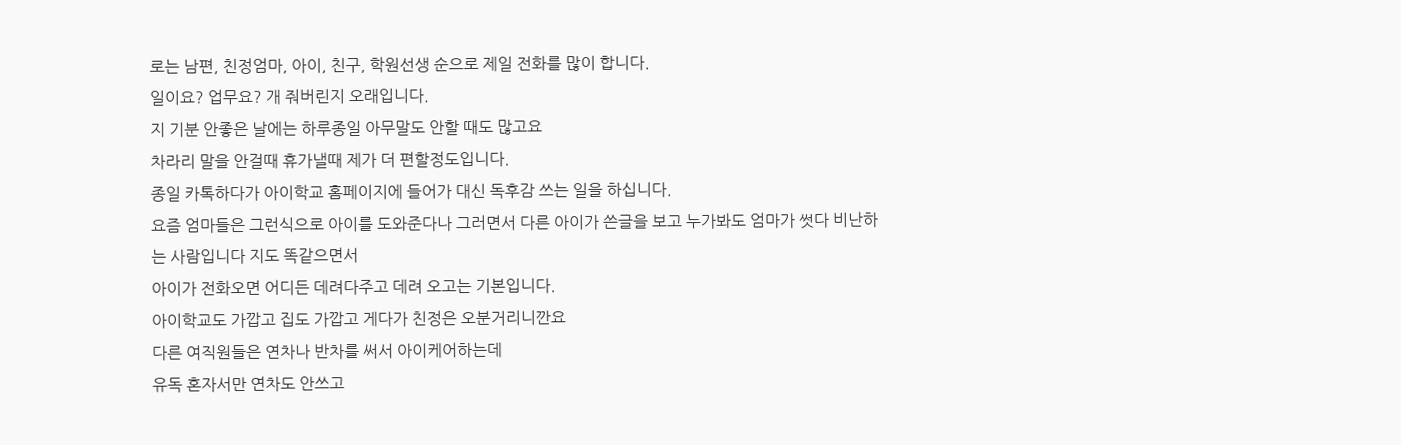로는 남편, 친정엄마, 아이, 친구, 학원선생 순으로 제일 전화를 많이 합니다.
일이요? 업무요? 개 줘버린지 오래입니다.
지 기분 안좋은 날에는 하루종일 아무말도 안할 때도 많고요
차라리 말을 안걸때 휴가낼때 제가 더 편할정도입니다.
종일 카톡하다가 아이학교 홈페이지에 들어가 대신 독후감 쓰는 일을 하십니다.
요즘 엄마들은 그런식으로 아이를 도와준다나 그러면서 다른 아이가 쓴글을 보고 누가봐도 엄마가 썻다 비난하는 사람입니다 지도 똑같으면서
아이가 전화오면 어디든 데려다주고 데려 오고는 기본입니다.
아이학교도 가깝고 집도 가깝고 게다가 친정은 오분거리니깐요
다른 여직원들은 연차나 반차를 써서 아이케어하는데
유독 혼자서만 연차도 안쓰고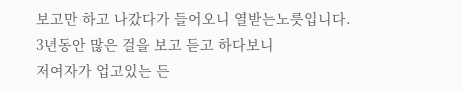보고만 하고 나갔다가 들어오니 열받는노릇입니다.
3년동안 많은 걸을 보고 듣고 하다보니
저여자가 업고있는 든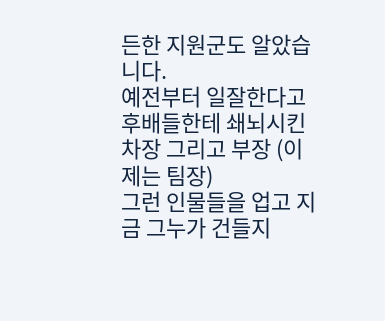든한 지원군도 알았습니다.
예전부터 일잘한다고 후배들한테 쇄뇌시킨 차장 그리고 부장 (이제는 팀장)
그런 인물들을 업고 지금 그누가 건들지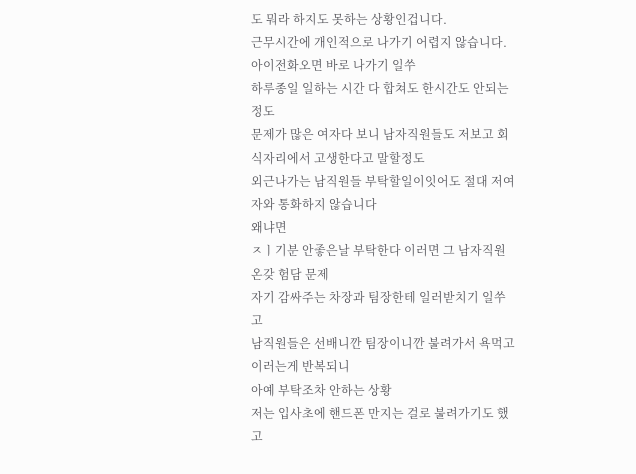도 뭐라 하지도 못하는 상황인겁니다.
근무시간에 개인적으로 나가기 어렵지 않습니다.
아이전화오면 바로 나가기 일쑤
하루종일 일하는 시간 다 합쳐도 한시간도 안되는 정도
문제가 많은 여자다 보니 남자직원들도 저보고 회식자리에서 고생한다고 말할정도
외근나가는 남직원들 부탁할일이잇어도 절대 저여자와 통화하지 않습니다
왜냐면
ㅈㅣ기분 안좋은날 부탁한다 이러면 그 남자직원 온갖 험담 문제
자기 감싸주는 차장과 팀장한테 일러받치기 일쑤고
남직원들은 선배니깐 팀장이니깐 불려가서 욕먹고 이러는게 반복되니
아예 부탁조차 안하는 상황
저는 입사초에 핸드폰 만지는 걸로 불려가기도 했고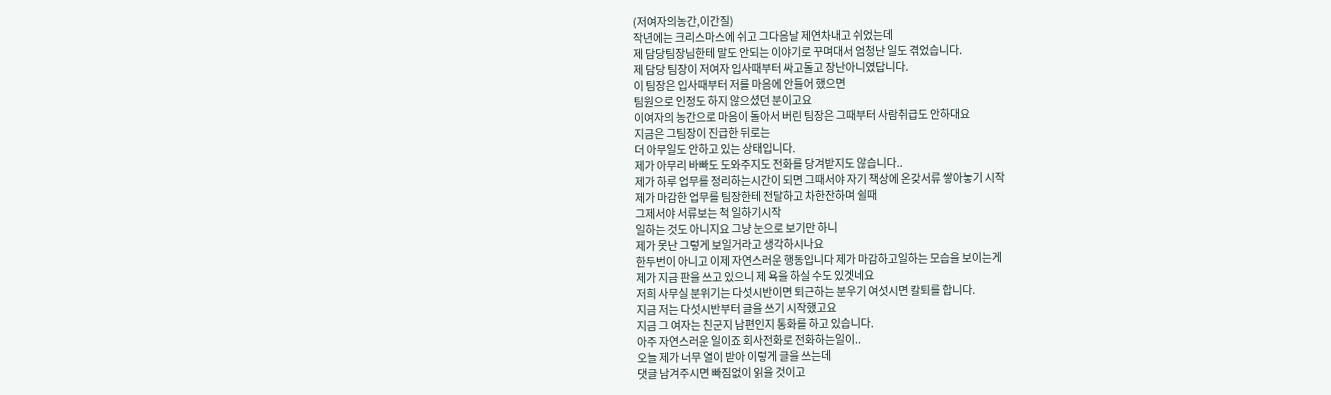(저여자의농간,이간질)
작년에는 크리스마스에 쉬고 그다음날 제연차내고 쉬었는데
제 담당팀장님한테 말도 안되는 이야기로 꾸며대서 엄청난 일도 겪었습니다.
제 담당 팀장이 저여자 입사때부터 싸고돌고 장난아니였답니다.
이 팀장은 입사때부터 저를 마음에 안들어 했으면
팀원으로 인정도 하지 않으셨던 분이고요
이여자의 농간으로 마음이 돌아서 버린 팀장은 그때부터 사람취급도 안하대요
지금은 그팀장이 진급한 뒤로는
더 아무일도 안하고 있는 상태입니다.
제가 아무리 바빠도 도와주지도 전화를 당겨받지도 않습니다..
제가 하루 업무를 정리하는시간이 되면 그때서야 자기 책상에 온갖서류 쌓아놓기 시작
제가 마감한 업무를 팀장한테 전달하고 차한잔하며 쉴때
그제서야 서류보는 척 일하기시작
일하는 것도 아니지요 그냥 눈으로 보기만 하니
제가 못난 그렇게 보일거라고 생각하시나요
한두번이 아니고 이제 자연스러운 행동입니다 제가 마감하고일하는 모습을 보이는게
제가 지금 판을 쓰고 있으니 제 욕을 하실 수도 있겟네요
저희 사무실 분위기는 다섯시반이면 퇴근하는 분우기 여섯시면 칼퇴를 합니다.
지금 저는 다섯시반부터 글을 쓰기 시작했고요
지금 그 여자는 친군지 남편인지 통화를 하고 있습니다.
아주 자연스러운 일이죠 회사전화로 전화하는일이..
오늘 제가 너무 열이 받아 이렇게 글을 쓰는데
댓글 남겨주시면 빠짐없이 읽을 것이고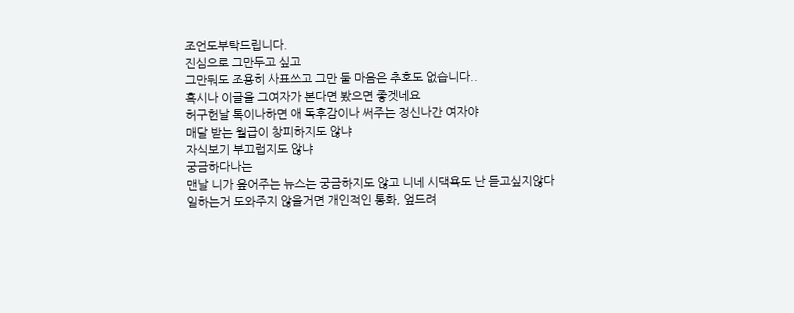조언도부탁드립니다.
진심으로 그만두고 싶고
그만둬도 조용히 사표쓰고 그만 둘 마음은 추호도 없습니다..
혹시나 이글을 그여자가 본다면 봤으면 좋겟네요
허구헌날 톡이나하면 애 독후감이나 써주는 정신나간 여자야
매달 받는 월급이 창피하지도 않냐
자식보기 부끄럽지도 않냐
궁금하다나는
맨날 니가 읖어주는 뉴스는 궁금하지도 않고 니네 시댁욕도 난 듣고싶지않다
일하는거 도와주지 않을거면 개인적인 통화, 엎드려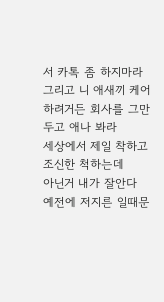서 카톡 좀 하지마라
그리고 니 애새끼 케어하려거든 회사를 그만두고 애나 봐라
세상에서 제일 착하고 조신한 척하는데
아닌거 내가 잘안다
예전에 저지른 일때문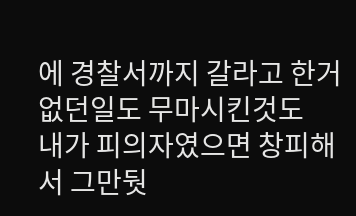에 경찰서까지 갈라고 한거 없던일도 무마시킨것도
내가 피의자였으면 창피해서 그만둿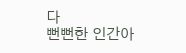다
뻔뻔한 인간아